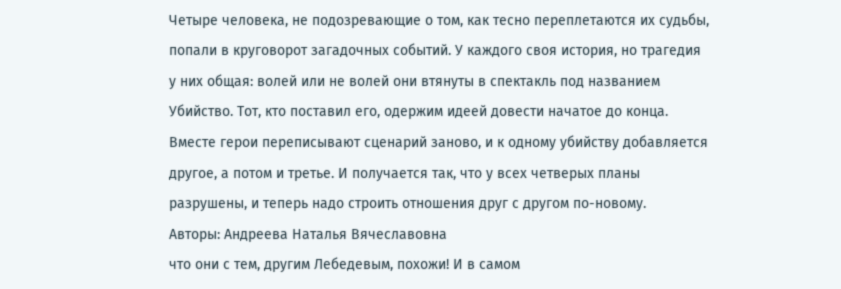Четыре человека, не подозревающие о том, как тесно переплетаются их судьбы, попали в круговорот загадочных событий. У каждого своя история, но трагедия у них общая: волей или не волей они втянуты в спектакль под названием Убийство. Тот, кто поставил его, одержим идеей довести начатое до конца. Вместе герои переписывают сценарий заново, и к одному убийству добавляется другое, а потом и третье. И получается так, что у всех четверых планы разрушены, и теперь надо строить отношения друг с другом по-новому.
Авторы: Андреева Наталья Вячеславовна
что они с тем, другим Лебедевым, похожи! И в самом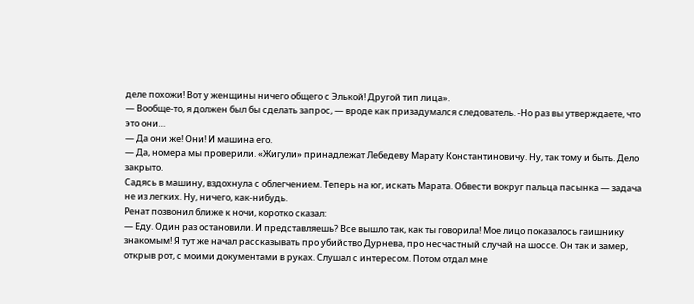деле похожи! Вот у женщины ничего общего с Элькой! Другой тип лица».
— Вообще-то, я должен был бы сделать запрос, — вроде как призадумался следователь. -Но раз вы утверждаете, что это они…
— Да они же! Они! И машина его.
— Да, номера мы проверили. «Жигули» принадлежат Лебедеву Марату Константиновичу. Ну, так тому и быть. Дело закрыто.
Садясь в машину, вздохнула с облегчением. Теперь на юг, искать Марата. Обвести вокруг пальца пасынка — задача не из легких. Ну, ничего, как-нибудь.
Ренат позвонил ближе к ночи, коротко сказал:
— Еду. Один раз остановили. И представляешь? Все вышло так, как ты говорила! Мое лицо показалось гаишнику знакомым! Я тут же начал рассказывать про убийство Дурнева, про несчастный случай на шоссе. Он так и замер, открыв рот, с моими документами в руках. Слушал с интересом. Потом отдал мне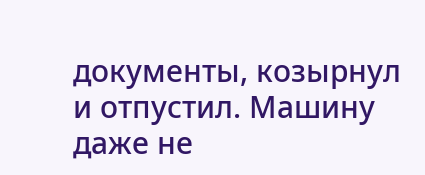документы, козырнул и отпустил. Машину даже не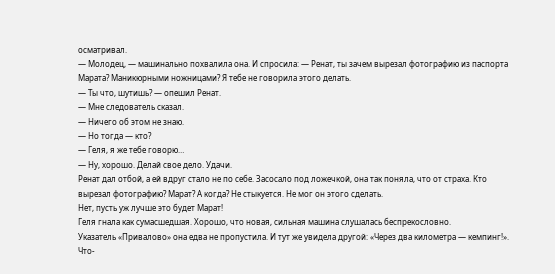осматривал.
— Молодец, — машинально похвалила она. И спросила: — Ренат, ты зачем вырезал фотографию из паспорта Марата? Маникюрными ножницами? Я тебе не говорила этого делать.
— Ты что, шутишь? — опешил Ренат.
— Мне следователь сказал.
— Ничего об этом не знаю.
— Но тогда — кто?
— Геля, я же тебе говорю…
— Ну, хорошо. Делай свое дело. Удачи.
Ренат дал отбой, а ей вдруг стало не по себе. Засосало под ложечкой, она так поняла, что от страха. Кто вырезал фотографию? Марат? А когда? Не стыкуется. Не мог он этого сделать.
Нет, пусть уж лучше это будет Марат!
Геля гнала как сумасшедшая. Хорошо, что новая, сильная машина слушалась беспрекословно.
Указатель «Привалово» она едва не пропустила. И тут же увидела другой: «Через два километра — кемпинг!».
Что-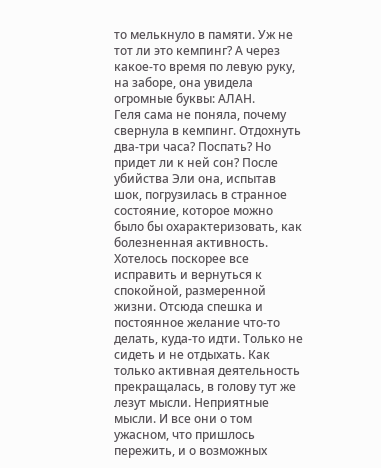то мелькнуло в памяти. Уж не тот ли это кемпинг? А через какое-то время по левую руку, на заборе, она увидела огромные буквы: АЛАН.
Геля сама не поняла, почему свернула в кемпинг. Отдохнуть два-три часа? Поспать? Но придет ли к ней сон? После убийства Эли она, испытав шок, погрузилась в странное состояние, которое можно было бы охарактеризовать, как болезненная активность. Хотелось поскорее все исправить и вернуться к спокойной, размеренной жизни. Отсюда спешка и постоянное желание что-то делать, куда-то идти. Только не сидеть и не отдыхать. Как только активная деятельность прекращалась, в голову тут же лезут мысли. Неприятные мысли. И все они о том ужасном, что пришлось пережить, и о возможных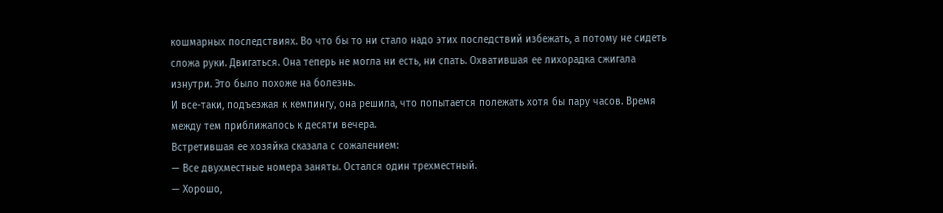кошмарных последствиях. Во что бы то ни стало надо этих последствий избежать, а потому не сидеть сложа руки. Двигаться. Она теперь не могла ни есть, ни спать. Охватившая ее лихорадка сжигала изнутри. Это было похоже на болезнь.
И все-таки, подъезжая к кемпингу, она решила, что попытается полежать хотя бы пару часов. Время между тем приближалось к десяти вечера.
Встретившая ее хозяйка сказала с сожалением:
— Все двухместные номера заняты. Остался один трехместный.
— Хорошо,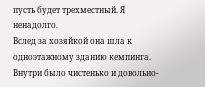пусть будет трехместный. Я ненадолго.
Вслед за хозяйкой она шла к одноэтажному зданию кемпинга. Внутри было чистенько и довольно-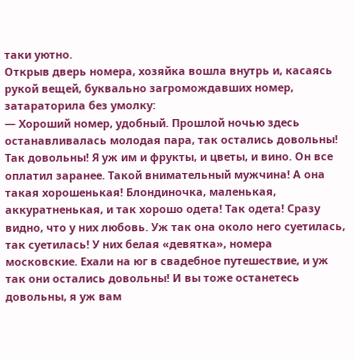таки уютно.
Открыв дверь номера, хозяйка вошла внутрь и, касаясь рукой вещей, буквально загромождавших номер, затараторила без умолку:
— Хороший номер, удобный. Прошлой ночью здесь останавливалась молодая пара, так остались довольны! Так довольны! Я уж им и фрукты, и цветы, и вино. Он все оплатил заранее. Такой внимательный мужчина! А она такая хорошенькая! Блондиночка, маленькая, аккуратненькая, и так хорошо одета! Так одета! Сразу видно, что у них любовь. Уж так она около него суетилась, так суетилась! У них белая «девятка», номера московские. Ехали на юг в свадебное путешествие, и уж так они остались довольны! И вы тоже останетесь довольны, я уж вам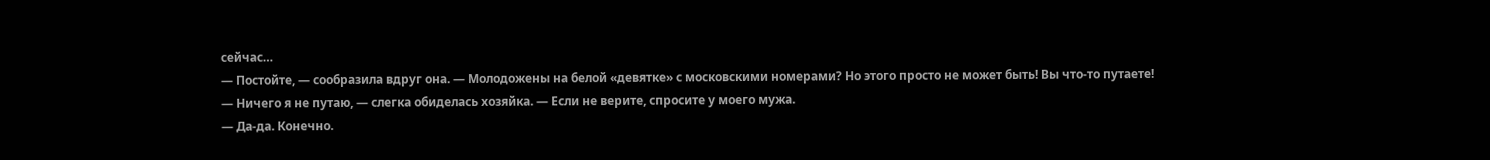сейчас…
— Постойте, — сообразила вдруг она. — Молодожены на белой «девятке» с московскими номерами? Но этого просто не может быть! Вы что-то путаете!
— Ничего я не путаю, — слегка обиделась хозяйка. — Если не верите, спросите у моего мужа.
— Да-да. Конечно.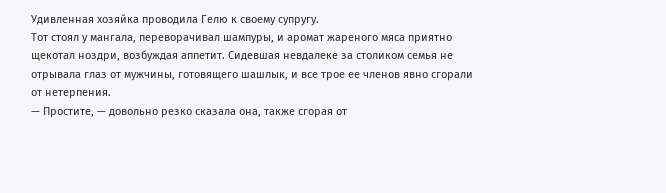Удивленная хозяйка проводила Гелю к своему супругу.
Тот стоял у мангала, переворачивал шампуры, и аромат жареного мяса приятно щекотал ноздри, возбуждая аппетит. Сидевшая невдалеке за столиком семья не отрывала глаз от мужчины, готовящего шашлык, и все трое ее членов явно сгорали от нетерпения.
— Простите, — довольно резко сказала она, также сгорая от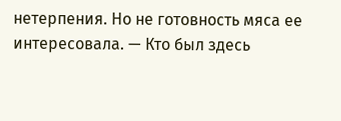нетерпения. Но не готовность мяса ее интересовала. — Кто был здесь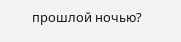прошлой ночью?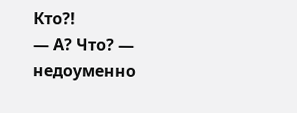Кто?!
— А? Что? — недоуменно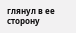глянул в ее сторону